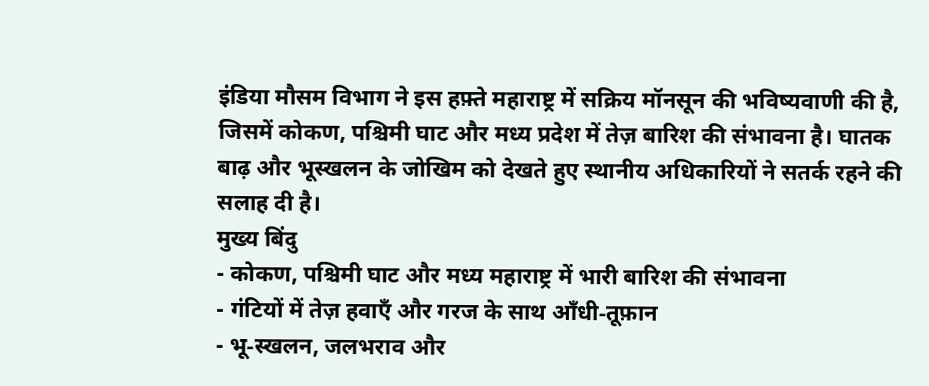इंडिया मौसम विभाग ने इस हफ़्ते महाराष्ट्र में सक्रिय मॉनसून की भविष्यवाणी की है, जिसमें कोकण, पश्चिमी घाट और मध्य प्रदेश में तेज़ बारिश की संभावना है। घातक बाढ़ और भूस्खलन के जोखिम को देखते हुए स्थानीय अधिकारियों ने सतर्क रहने की सलाह दी है।
मुख्य बिंदु
- कोकण, पश्चिमी घाट और मध्य महाराष्ट्र में भारी बारिश की संभावना
- गंटियों में तेज़ हवाएँ और गरज के साथ आँधी‑तूफ़ान
- भू‑स्खलन, जलभराव और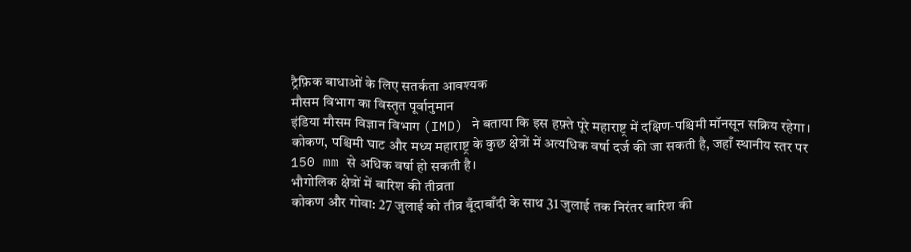ट्रैफ़िक बाधाओं के लिए सतर्कता आवश्यक
मौसम विभाग का विस्तृत पूर्वानुमान
इंडिया मौसम विज्ञान विभाग (IMD) ने बताया कि इस हफ़्ते पूरे महाराष्ट्र में दक्षिण‑पश्चिमी मॉनसून सक्रिय रहेगा। कोकण, पश्चिमी घाट और मध्य महाराष्ट्र के कुछ क्षेत्रों में अत्यधिक वर्षा दर्ज की जा सकती है, जहाँ स्थानीय स्तर पर 150 mm से अधिक वर्षा हो सकती है।
भौगोलिक क्षेत्रों में बारिश की तीव्रता
कोकण और गोवा: 27 जुलाई को तीव्र बूँदाबाँदी के साथ 31 जुलाई तक निरंतर बारिश की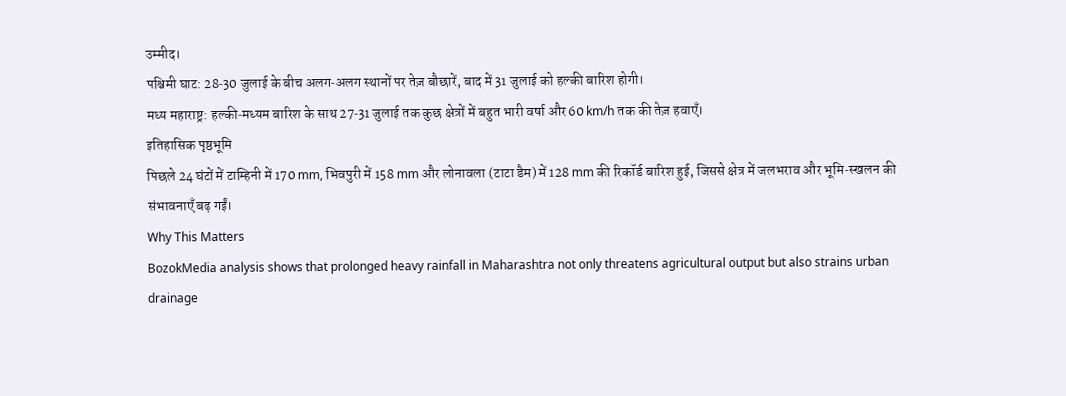उम्मीद।
पश्चिमी घाट: 28‑30 जुलाई के बीच अलग‑अलग स्थानों पर तेज़ बौछारें, बाद में 31 जुलाई को हल्की बारिश होगी।
मध्य महाराष्ट्र: हल्की‑मध्यम बारिश के साथ 27‑31 जुलाई तक कुछ क्षेत्रों में बहुत भारी वर्षा और 60 km/h तक की तेज़ हवाएँ।
इतिहासिक पृष्ठभूमि
पिछले 24 घंटों में टाम्हिनी में 170 mm, भिवपुरी में 158 mm और लोनावला (टाटा डैम) में 128 mm की रिकॉर्ड बारिश हुई, जिससे क्षेत्र में जलभराव और भूमि‑स्खलन की संभावनाएँ बढ़ गईं।
Why This Matters
BozokMedia analysis shows that prolonged heavy rainfall in Maharashtra not only threatens agricultural output but also strains urban drainage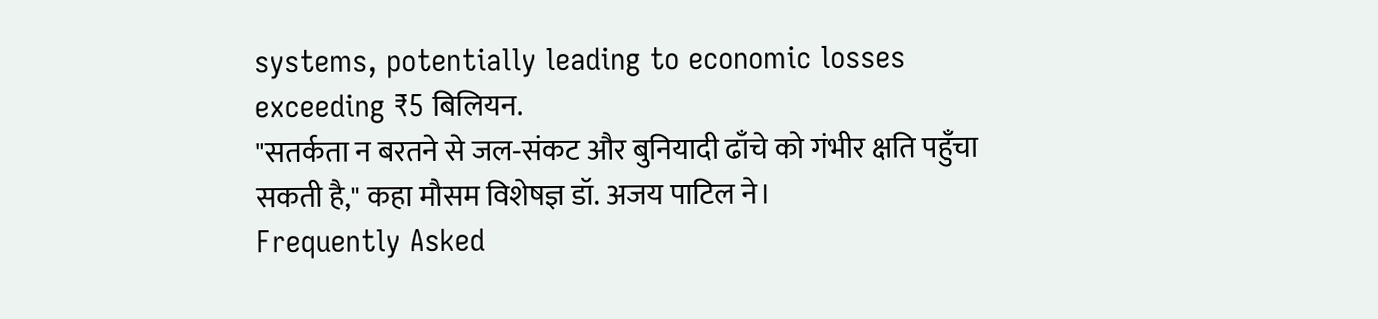systems, potentially leading to economic losses exceeding ₹5 बिलियन.
"सतर्कता न बरतने से जल‑संकट और बुनियादी ढाँचे को गंभीर क्षति पहुँचा सकती है," कहा मौसम विशेषज्ञ डॉ. अजय पाटिल ने।
Frequently Asked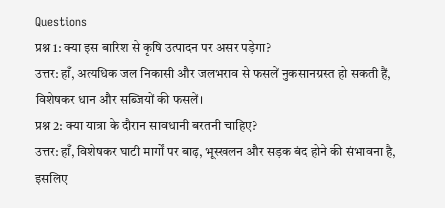Questions
प्रश्न 1: क्या इस बारिश से कृषि उत्पादन पर असर पड़ेगा?
उत्तर: हाँ, अत्यधिक जल निकासी और जलभराव से फसलें नुकसानग्रस्त हो सकती हैं, विशेषकर धान और सब्जियों की फसलें।
प्रश्न 2: क्या यात्रा के दौरान सावधानी बरतनी चाहिए?
उत्तर: हाँ, विशेषकर घाटी मार्गों पर बाढ़, भूस्खलन और सड़क बंद होने की संभावना है, इसलिए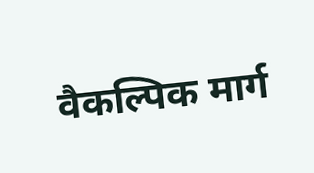वैकल्पिक मार्ग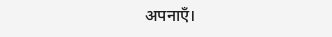अपनाएँ।